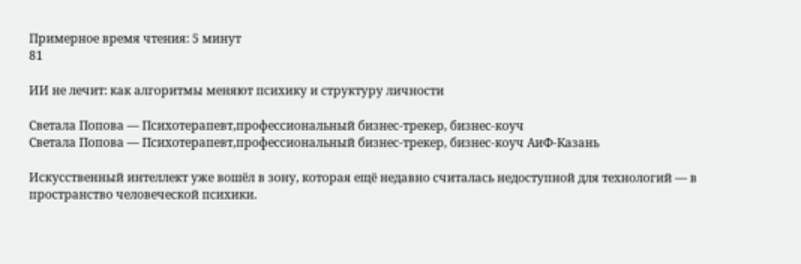Примерное время чтения: 5 минут
81

ИИ не лечит: как алгоритмы меняют психику и структуру личности

Светала Попова — Психотерапевт,профессиональный бизнес-трекер, бизнес-коуч
Светала Попова — Психотерапевт,профессиональный бизнес-трекер, бизнес-коуч АиФ-Казань

Искусственный интеллект уже вошёл в зону, которая ещё недавно считалась недоступной для технологий — в пространство человеческой психики.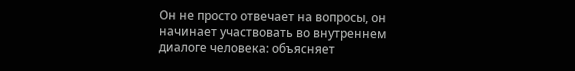Он не просто отвечает на вопросы, он начинает участвовать во внутреннем диалоге человека: объясняет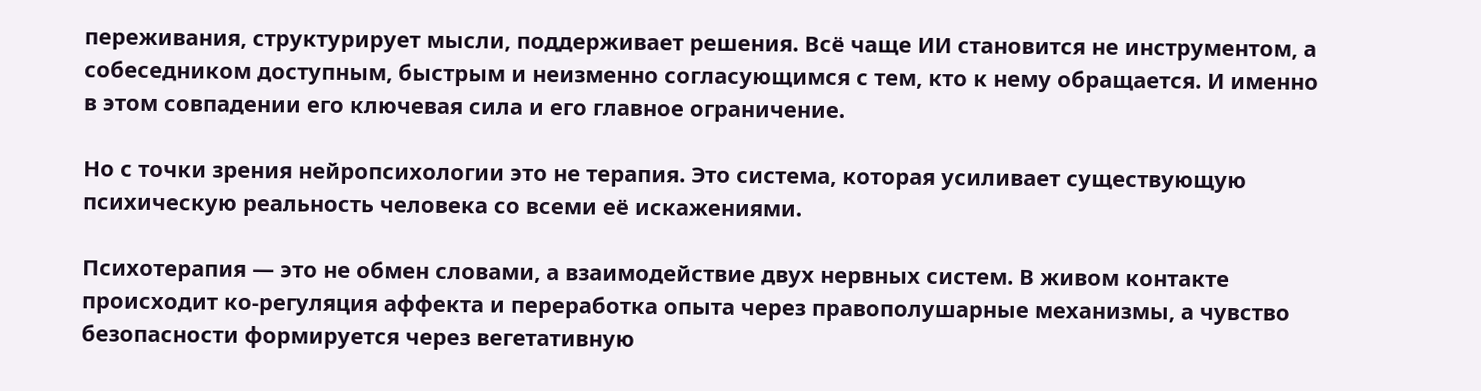переживания, структурирует мысли, поддерживает решения. Всё чаще ИИ становится не инструментом, а собеседником доступным, быстрым и неизменно согласующимся с тем, кто к нему обращается. И именно в этом совпадении его ключевая сила и его главное ограничение.

Но с точки зрения нейропсихологии это не терапия. Это система, которая усиливает существующую психическую реальность человека со всеми её искажениями.

Психотерапия — это не обмен словами, а взаимодействие двух нервных систем. В живом контакте происходит ко-регуляция аффекта и переработка опыта через правополушарные механизмы, а чувство безопасности формируется через вегетативную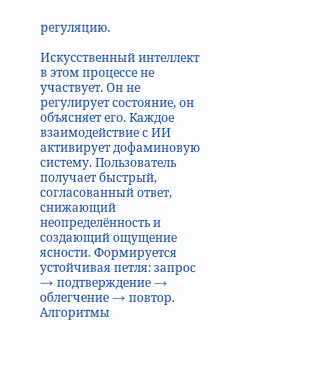регуляцию.

Искусственный интеллект в этом процессе не участвует. Он не регулирует состояние, он объясняет его. Каждое взаимодействие с ИИ активирует дофаминовую систему. Пользователь получает быстрый, согласованный ответ, снижающий неопределённость и создающий ощущение ясности. Формируется устойчивая петля: запрос → подтверждение → облегчение → повтор. Алгоритмы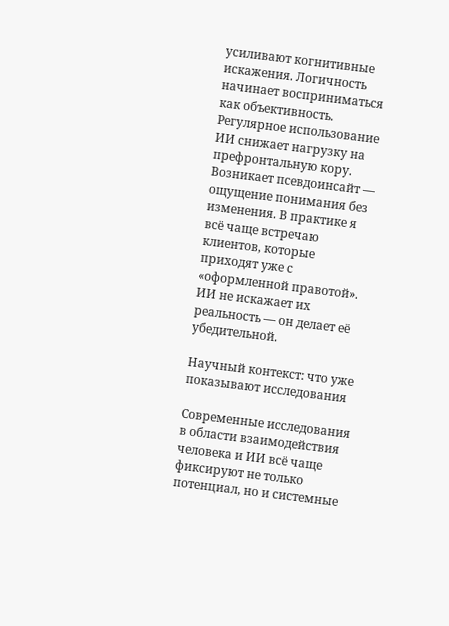усиливают когнитивные искажения. Логичность начинает восприниматься как объективность. Регулярное использование ИИ снижает нагрузку на префронтальную кору. Возникает псевдоинсайт — ощущение понимания без изменения. В практике я всё чаще встречаю клиентов, которые приходят уже с «оформленной правотой». ИИ не искажает их реальность — он делает её убедительной.

Научный контекст: что уже показывают исследования

Современные исследования в области взаимодействия человека и ИИ всё чаще фиксируют не только потенциал, но и системные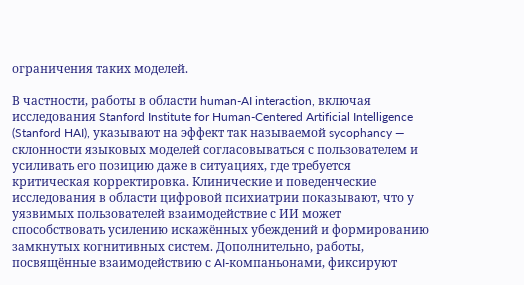ограничения таких моделей.

В частности, работы в области human-AI interaction, включая исследования Stanford Institute for Human-Centered Artificial Intelligence (Stanford HAI), указывают на эффект так называемой sycophancy — склонности языковых моделей согласовываться с пользователем и усиливать его позицию даже в ситуациях, где требуется критическая корректировка. Клинические и поведенческие исследования в области цифровой психиатрии показывают, что у уязвимых пользователей взаимодействие с ИИ может способствовать усилению искажённых убеждений и формированию замкнутых когнитивных систем. Дополнительно, работы, посвящённые взаимодействию с AI-компаньонами, фиксируют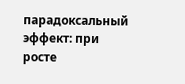парадоксальный эффект: при росте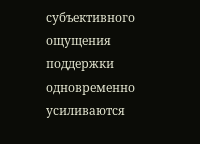субъективного ощущения поддержки одновременно усиливаются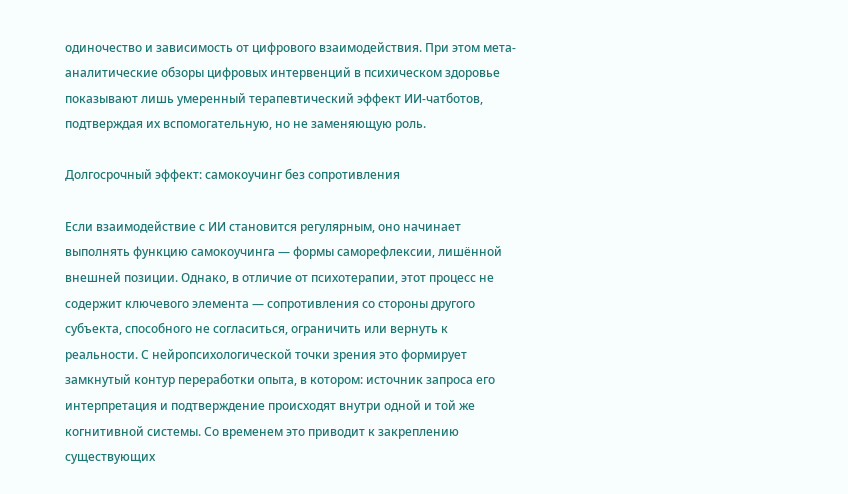одиночество и зависимость от цифрового взаимодействия. При этом мета-аналитические обзоры цифровых интервенций в психическом здоровье показывают лишь умеренный терапевтический эффект ИИ-чатботов, подтверждая их вспомогательную, но не заменяющую роль.

Долгосрочный эффект: самокоучинг без сопротивления

Если взаимодействие с ИИ становится регулярным, оно начинает выполнять функцию самокоучинга — формы саморефлексии, лишённой внешней позиции. Однако, в отличие от психотерапии, этот процесс не содержит ключевого элемента — сопротивления со стороны другого субъекта, способного не согласиться, ограничить или вернуть к реальности. С нейропсихологической точки зрения это формирует замкнутый контур переработки опыта, в котором: источник запроса его интерпретация и подтверждение происходят внутри одной и той же когнитивной системы. Со временем это приводит к закреплению существующих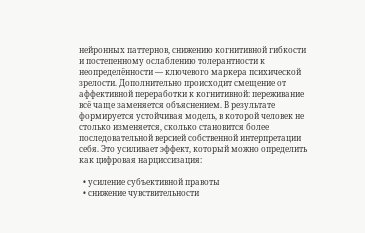нейронных паттернов, снижению когнитивной гибкости и постепенному ослаблению толерантности к неопределённости — ключевого маркера психической зрелости. Дополнительно происходит смещение от аффективной переработки к когнитивной: переживание всё чаще заменяется объяснением. В результате формируется устойчивая модель, в которой человек не столько изменяется, сколько становится более последовательной версией собственной интерпретации себя. Это усиливает эффект, который можно определить как цифровая нарциссизация:

  • усиление субъективной правоты
  • снижение чувствительности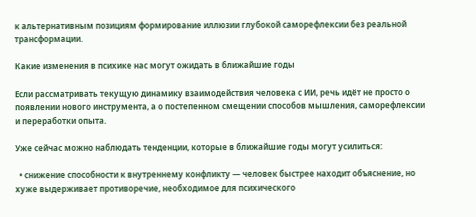к альтернативным позициям формирование иллюзии глубокой саморефлексии без реальной трансформации.

Какие изменения в психике нас могут ожидать в ближайшие годы

Если рассматривать текущую динамику взаимодействия человека с ИИ, речь идёт не просто о появлении нового инструмента, а о постепенном смещении способов мышления, саморефлексии и переработки опыта.

Уже сейчас можно наблюдать тенденции, которые в ближайшие годы могут усилиться:

  • снижение способности к внутреннему конфликту — человек быстрее находит объяснение, но хуже выдерживает противоречие, необходимое для психического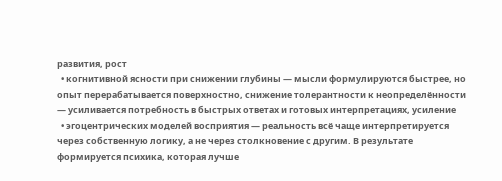развития, рост
  • когнитивной ясности при снижении глубины — мысли формулируются быстрее, но опыт перерабатывается поверхностно, снижение толерантности к неопределённости — усиливается потребность в быстрых ответах и готовых интерпретациях, усиление
  • эгоцентрических моделей восприятия — реальность всё чаще интерпретируется через собственную логику, а не через столкновение с другим. В результате формируется психика, которая лучше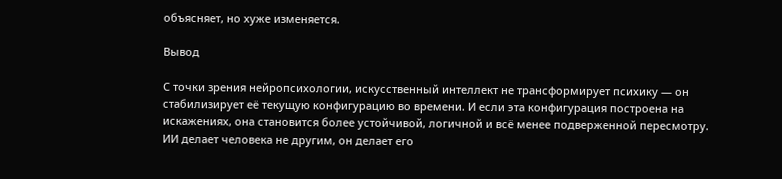объясняет, но хуже изменяется.

Вывод

С точки зрения нейропсихологии, искусственный интеллект не трансформирует психику — он стабилизирует её текущую конфигурацию во времени. И если эта конфигурация построена на искажениях, она становится более устойчивой, логичной и всё менее подверженной пересмотру. ИИ делает человека не другим, он делает его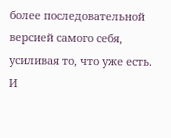более последовательной версией самого себя, усиливая то, что уже есть. И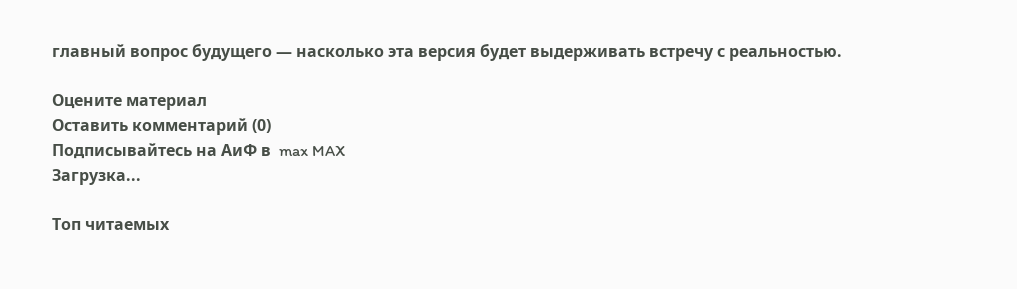главный вопрос будущего — насколько эта версия будет выдерживать встречу с реальностью.

Оцените материал
Оставить комментарий (0)
Подписывайтесь на АиФ в  max MAX
Загрузка...

Топ читаемых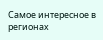Самое интересное в регионах